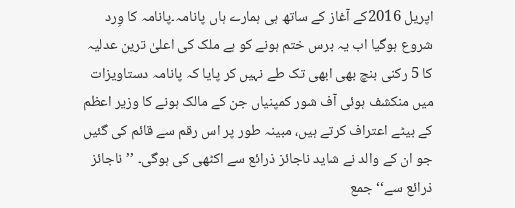اپریل 2016کے آغاز کے ساتھ ہی ہمارے ہاں پانامہ۔پانامہ کا وِرد شروع ہوگیا اب یہ برس ختم ہونے کو ہے ملک کی اعلیٰ ترین عدلیہ کا 5 رکنی بنچ بھی ابھی تک طے نہیں کر پایا کہ پانامہ دستاویزات میں منکشف ہوئی آف شور کمپنیاں جن کے مالک ہونے کا وزیر اعظم کے بیٹے اعتراف کرتے ہیں، مبینہ طور پر اس رقم سے قائم کی گئیں جو ان کے والد نے شاید ناجائز ذرائع سے اکٹھی کی ہوگی۔ ’’ناجائز ذرائع سے‘‘ جمع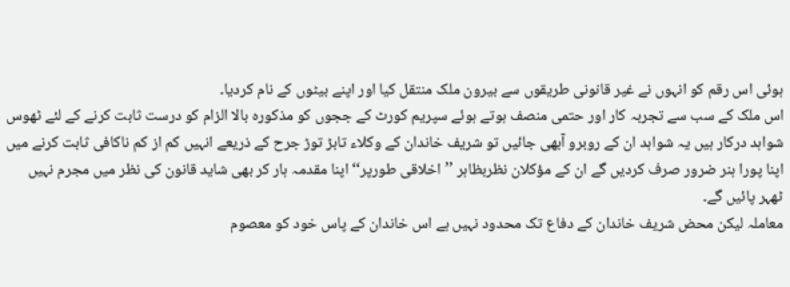ہوئی اس رقم کو انہوں نے غیر قانونی طریقوں سے بیرون ملک منتقل کیا اور اپنے بیٹوں کے نام کردیا۔
اس ملک کے سب سے تجربہ کار اور حتمی منصف ہوتے ہوئے سپریم کورٹ کے ججوں کو مذکورہ بالا الزام کو درست ثابت کرنے کے لئے ٹھوس شواہد درکار ہیں یہ شواہد ان کے روبرو آبھی جائیں تو شریف خاندان کے وکلاء تابڑ توڑ جرح کے ذریعے انہیں کم از کم ناکافی ثابت کرنے میں اپنا پورا ہنر ضرور صرف کردیں گے ان کے مؤکلان نظربظاہر ’’اخلاقی طورپر‘‘ اپنا مقدمہ ہار کر بھی شاید قانون کی نظر میں مجرم نہیں ٹھہر پائیں گے۔
معاملہ لیکن محض شریف خاندان کے دفاع تک محدود نہیں ہے اس خاندان کے پاس خود کو معصوم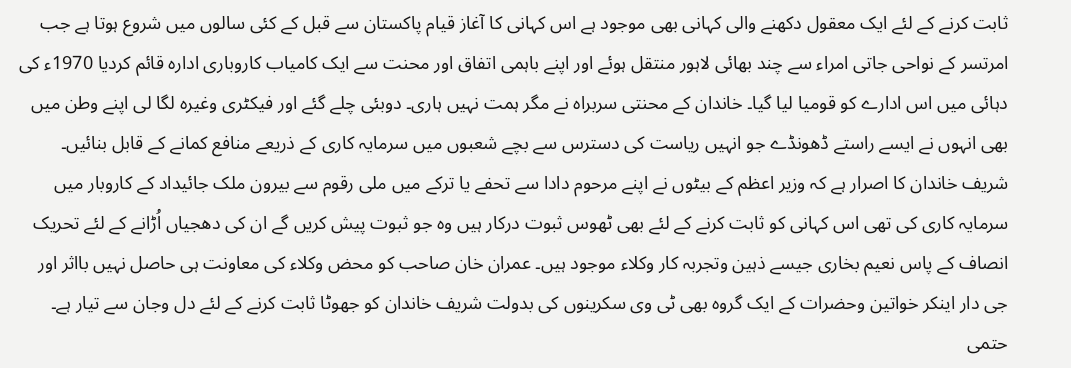ثابت کرنے کے لئے ایک معقول دکھنے والی کہانی بھی موجود ہے اس کہانی کا آغاز قیام پاکستان سے قبل کے کئی سالوں میں شروع ہوتا ہے جب امرتسر کے نواحی جاتی امراء سے چند بھائی لاہور منتقل ہوئے اور اپنے باہمی اتفاق اور محنت سے ایک کامیاب کاروباری ادارہ قائم کردیا 1970ء کی دہائی میں اس ادارے کو قومیا لیا گیا۔ خاندان کے محنتی سربراہ نے مگر ہمت نہیں ہاری۔ دوبئی چلے گئے اور فیکٹری وغیرہ لگا لی اپنے وطن میں بھی انہوں نے ایسے راستے ڈھونڈے جو انہیں ریاست کی دسترس سے بچے شعبوں میں سرمایہ کاری کے ذریعے منافع کمانے کے قابل بنائیں۔ شریف خاندان کا اصرار ہے کہ وزیر اعظم کے بیٹوں نے اپنے مرحوم دادا سے تحفے یا ترکے میں ملی رقوم سے بیرون ملک جائیداد کے کاروبار میں سرمایہ کاری کی تھی اس کہانی کو ثابت کرنے کے لئے بھی ٹھوس ثبوت درکار ہیں وہ جو ثبوت پیش کریں گے ان کی دھجیاں اُڑانے کے لئے تحریک انصاف کے پاس نعیم بخاری جیسے ذہین وتجربہ کار وکلاء موجود ہیں۔ عمران خان صاحب کو محض وکلاء کی معاونت ہی حاصل نہیں بااثر اور جی دار اینکر خواتین وحضرات کے ایک گروہ بھی ٹی وی سکرینوں کی بدولت شریف خاندان کو جھوٹا ثابت کرنے کے لئے دل وجان سے تیار ہے۔ حتمی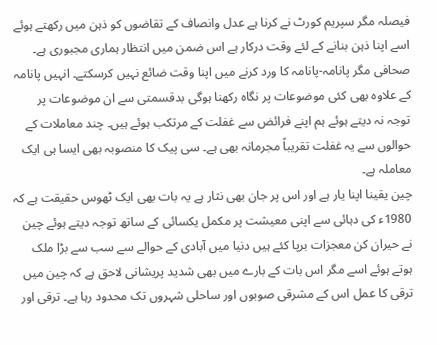فیصلہ مگر سپریم کورٹ نے کرنا ہے عدل وانصاف کے تقاضوں کو ذہن میں رکھتے ہوئے اسے اپنا ذہن بنانے کے لئے وقت درکار ہے اس ضمن میں انتظار ہماری مجبوری ہے۔
صحافی مگر پانامہ-پانامہ کا ورد کرنے میں اپنا وقت ضائع نہیں کرسکتے۔ انہیں پانامہ کے علاوہ بھی کئی موضوعات پر نگاہ رکھنا ہوگی بدقسمتی سے ان موضوعات پر توجہ نہ دیتے ہوئے ہم اپنے فرائض سے غفلت کے مرتکب ہوئے ہیں۔ چند معاملات کے حوالوں سے یہ غفلت تقریباً مجرمانہ بھی ہے۔ سی پیک کا منصوبہ بھی ایسا ہی ایک معاملہ ہے۔
چین یقینا اپنا یار ہے اور اس پر جان بھی نثار ہے یہ بات بھی ایک ٹھوس حقیقت ہے کہ 1980ء کی دہائی سے اپنی معیشت پر مکمل یکسائی کے ساتھ توجہ دیتے ہوئے چین نے حیران کن معجزات برپا کئے ہیں دنیا میں آبادی کے حوالے سے سب سے بڑا ملک ہوتے ہوئے اسے مگر اس بات کے بارے میں بھی شدید پریشانی لاحق ہے کہ چین میں ترقی کا عمل اس کے مشرقی صوبوں اور ساحلی شہروں تک محدود رہا ہے۔ ترقی اور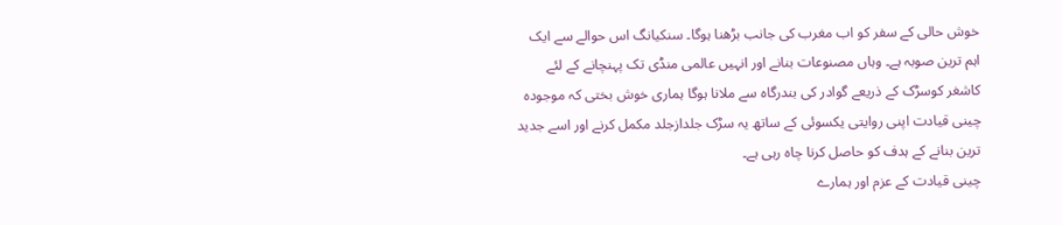خوش حالی کے سفر کو اب مغرب کی جانب بڑھنا ہوگا۔ سنکیانگ اس حوالے سے ایک اہم ترین صوبہ ہے۔ وہاں مصنوعات بنانے اور انہیں عالمی منڈی تک پہنچانے کے لئے کاشغر کوسڑک کے ذریعے گوادر کی بندرگاہ سے ملانا ہوگا ہماری خوش بختی کہ موجودہ چینی قیادت اپنی روایتی یکسوئی کے ساتھ یہ سڑک جلدازجلد مکمل کرنے اور اسے جدید ترین بنانے کے ہدف کو حاصل کرنا چاہ رہی ہے۔
چینی قیادت کے عزم اور ہمارے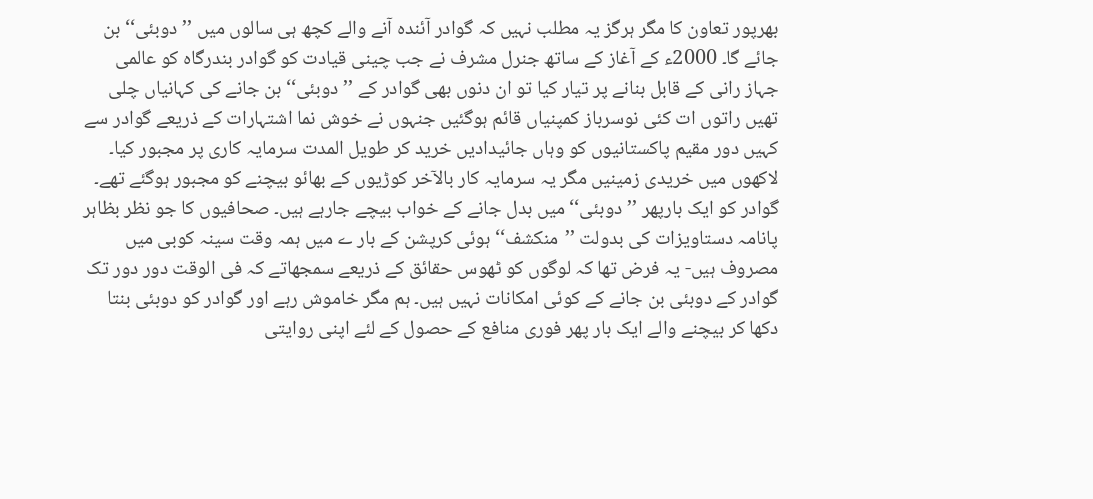بھرپور تعاون کا مگر ہرگز یہ مطلب نہیں کہ گوادر آئندہ آنے والے کچھ ہی سالوں میں ’’دوبئی‘‘ بن جائے گا۔ 2000ء کے آغاز کے ساتھ جنرل مشرف نے جب چینی قیادت کو گوادر بندرگاہ کو عالمی جہاز رانی کے قابل بنانے پر تیار کیا تو ان دنوں بھی گوادر کے ’’دوبئی‘‘بن جانے کی کہانیاں چلی تھیں راتوں ات کئی نوسرباز کمپنیاں قائم ہوگئیں جنہوں نے خوش نما اشتہارات کے ذریعے گوادر سے کہیں دور مقیم پاکستانیوں کو وہاں جائیدادیں خرید کر طویل المدت سرمایہ کاری پر مجبور کیا۔ لاکھوں میں خریدی زمینیں مگر یہ سرمایہ کار بالآخر کوڑیوں کے بھائو بیچنے کو مجبور ہوگئے تھے۔
گوادر کو ایک بارپھر ’’دوبئی‘‘ میں بدل جانے کے خواب بیچے جارہے ہیں۔ صحافیوں کا جو نظر بظاہر پانامہ دستاویزات کی بدولت ’’منکشف‘‘ ہوئی کرپشن کے بار ے میں ہمہ وقت سینہ کوبی میں مصروف ہیں- یہ فرض تھا کہ لوگوں کو ٹھوس حقائق کے ذریعے سمجھاتے کہ فی الوقت دور دور تک گوادر کے دوبئی بن جانے کے کوئی امکانات نہیں ہیں۔ ہم مگر خاموش رہے اور گوادر کو دوبئی بنتا دکھا کر بیچنے والے ایک بار پھر فوری منافع کے حصول کے لئے اپنی روایتی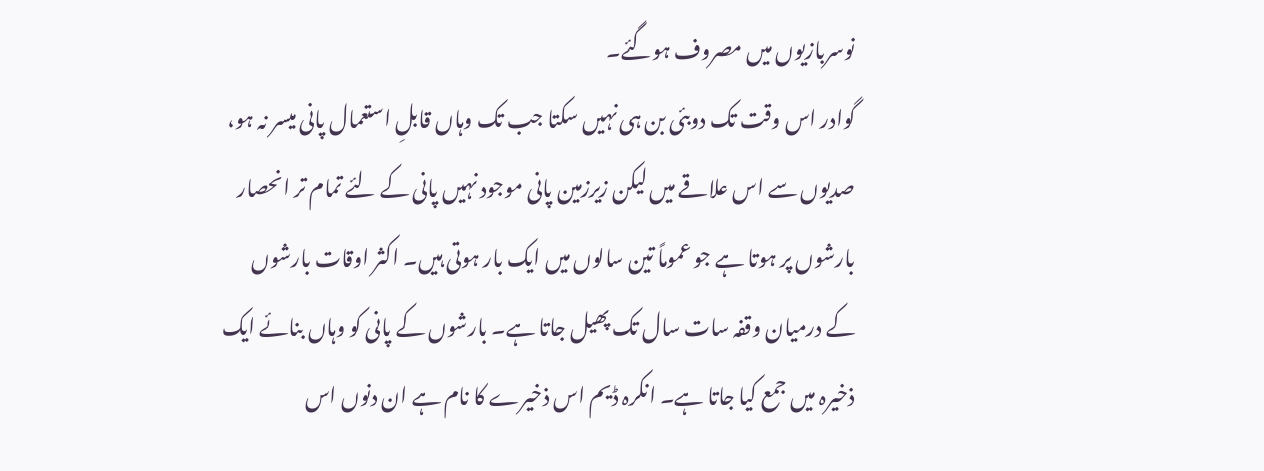نوسربازیوں میں مصروف ہوگئے۔
گوادر اس وقت تک دوبئی بن ہی نہیں سکتا جب تک وہاں قابلِ استعمال پانی میسر نہ ہو، صدیوں سے اس علاقے میں لیکن زیرزمین پانی موجود نہیں پانی کے لئے تمام تر انحصار بارشوں پر ہوتا ہے جو عموماً تین سالوں میں ایک بار ہوتی ہیں۔ اکثر اوقات بارشوں کے درمیان وقفہ سات سال تک پھیل جاتا ہے۔ بارشوں کے پانی کو وہاں بنائے ایک ذخیرہ میں جمع کیا جاتا ہے۔ انکرہ ڈیم اس ذخیرے کا نام ہے ان دنوں اس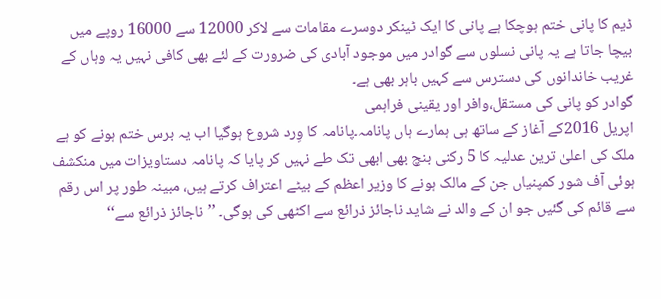ڈیم کا پانی ختم ہوچکا ہے پانی کا ایک ٹینکر دوسرے مقامات سے لاکر 12000 سے 16000 روپے میں بیچا جاتا ہے یہ پانی نسلوں سے گوادر میں موجود آبادی کی ضرورت کے لئے بھی کافی نہیں یہ وہاں کے غریب خاندانوں کی دسترس سے کہیں باہر بھی ہے۔
گوادر کو پانی کی مستقل،وافر اور یقینی فراہمی
اپریل 2016کے آغاز کے ساتھ ہی ہمارے ہاں پانامہ۔پانامہ کا وِرد شروع ہوگیا اب یہ برس ختم ہونے کو ہے ملک کی اعلیٰ ترین عدلیہ کا 5 رکنی بنچ بھی ابھی تک طے نہیں کر پایا کہ پانامہ دستاویزات میں منکشف ہوئی آف شور کمپنیاں جن کے مالک ہونے کا وزیر اعظم کے بیٹے اعتراف کرتے ہیں، مبینہ طور پر اس رقم سے قائم کی گئیں جو ان کے والد نے شاید ناجائز ذرائع سے اکٹھی کی ہوگی۔ ’’ناجائز ذرائع سے‘‘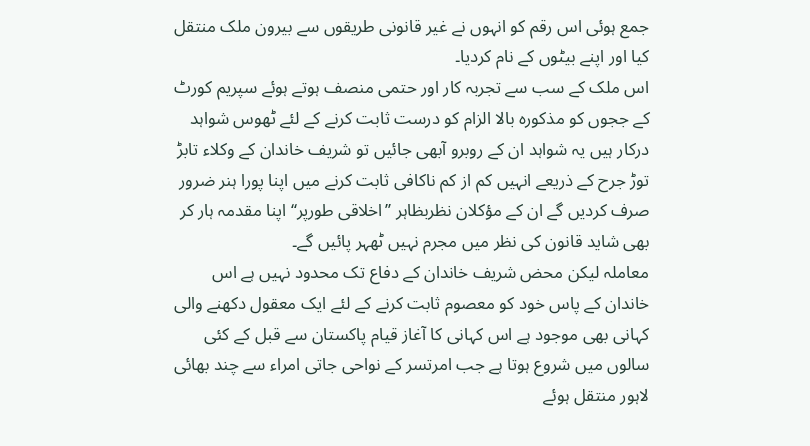جمع ہوئی اس رقم کو انہوں نے غیر قانونی طریقوں سے بیرون ملک منتقل کیا اور اپنے بیٹوں کے نام کردیا۔
اس ملک کے سب سے تجربہ کار اور حتمی منصف ہوتے ہوئے سپریم کورٹ کے ججوں کو مذکورہ بالا الزام کو درست ثابت کرنے کے لئے ٹھوس شواہد درکار ہیں یہ شواہد ان کے روبرو آبھی جائیں تو شریف خاندان کے وکلاء تابڑ توڑ جرح کے ذریعے انہیں کم از کم ناکافی ثابت کرنے میں اپنا پورا ہنر ضرور صرف کردیں گے ان کے مؤکلان نظربظاہر ’’اخلاقی طورپر‘‘ اپنا مقدمہ ہار کر بھی شاید قانون کی نظر میں مجرم نہیں ٹھہر پائیں گے۔
معاملہ لیکن محض شریف خاندان کے دفاع تک محدود نہیں ہے اس خاندان کے پاس خود کو معصوم ثابت کرنے کے لئے ایک معقول دکھنے والی کہانی بھی موجود ہے اس کہانی کا آغاز قیام پاکستان سے قبل کے کئی سالوں میں شروع ہوتا ہے جب امرتسر کے نواحی جاتی امراء سے چند بھائی لاہور منتقل ہوئے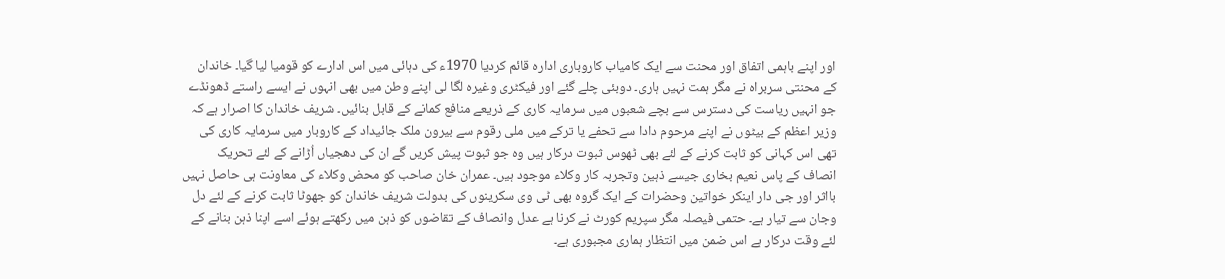اور اپنے باہمی اتفاق اور محنت سے ایک کامیاب کاروباری ادارہ قائم کردیا 1970ء کی دہائی میں اس ادارے کو قومیا لیا گیا۔ خاندان کے محنتی سربراہ نے مگر ہمت نہیں ہاری۔ دوبئی چلے گئے اور فیکٹری وغیرہ لگا لی اپنے وطن میں بھی انہوں نے ایسے راستے ڈھونڈے جو انہیں ریاست کی دسترس سے بچے شعبوں میں سرمایہ کاری کے ذریعے منافع کمانے کے قابل بنائیں۔ شریف خاندان کا اصرار ہے کہ وزیر اعظم کے بیٹوں نے اپنے مرحوم دادا سے تحفے یا ترکے میں ملی رقوم سے بیرون ملک جائیداد کے کاروبار میں سرمایہ کاری کی تھی اس کہانی کو ثابت کرنے کے لئے بھی ٹھوس ثبوت درکار ہیں وہ جو ثبوت پیش کریں گے ان کی دھجیاں اُڑانے کے لئے تحریک انصاف کے پاس نعیم بخاری جیسے ذہین وتجربہ کار وکلاء موجود ہیں۔ عمران خان صاحب کو محض وکلاء کی معاونت ہی حاصل نہیں بااثر اور جی دار اینکر خواتین وحضرات کے ایک گروہ بھی ٹی وی سکرینوں کی بدولت شریف خاندان کو جھوٹا ثابت کرنے کے لئے دل وجان سے تیار ہے۔ حتمی فیصلہ مگر سپریم کورٹ نے کرنا ہے عدل وانصاف کے تقاضوں کو ذہن میں رکھتے ہوئے اسے اپنا ذہن بنانے کے لئے وقت درکار ہے اس ضمن میں انتظار ہماری مجبوری ہے۔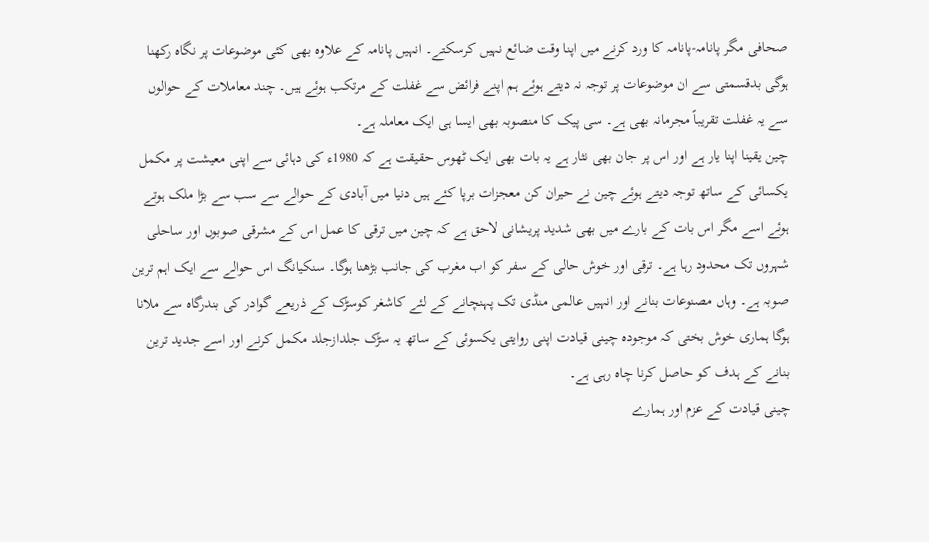صحافی مگر پانامہ-پانامہ کا ورد کرنے میں اپنا وقت ضائع نہیں کرسکتے۔ انہیں پانامہ کے علاوہ بھی کئی موضوعات پر نگاہ رکھنا ہوگی بدقسمتی سے ان موضوعات پر توجہ نہ دیتے ہوئے ہم اپنے فرائض سے غفلت کے مرتکب ہوئے ہیں۔ چند معاملات کے حوالوں سے یہ غفلت تقریباً مجرمانہ بھی ہے۔ سی پیک کا منصوبہ بھی ایسا ہی ایک معاملہ ہے۔
چین یقینا اپنا یار ہے اور اس پر جان بھی نثار ہے یہ بات بھی ایک ٹھوس حقیقت ہے کہ 1980ء کی دہائی سے اپنی معیشت پر مکمل یکسائی کے ساتھ توجہ دیتے ہوئے چین نے حیران کن معجزات برپا کئے ہیں دنیا میں آبادی کے حوالے سے سب سے بڑا ملک ہوتے ہوئے اسے مگر اس بات کے بارے میں بھی شدید پریشانی لاحق ہے کہ چین میں ترقی کا عمل اس کے مشرقی صوبوں اور ساحلی شہروں تک محدود رہا ہے۔ ترقی اور خوش حالی کے سفر کو اب مغرب کی جانب بڑھنا ہوگا۔ سنکیانگ اس حوالے سے ایک اہم ترین صوبہ ہے۔ وہاں مصنوعات بنانے اور انہیں عالمی منڈی تک پہنچانے کے لئے کاشغر کوسڑک کے ذریعے گوادر کی بندرگاہ سے ملانا ہوگا ہماری خوش بختی کہ موجودہ چینی قیادت اپنی روایتی یکسوئی کے ساتھ یہ سڑک جلدازجلد مکمل کرنے اور اسے جدید ترین بنانے کے ہدف کو حاصل کرنا چاہ رہی ہے۔
چینی قیادت کے عزم اور ہمارے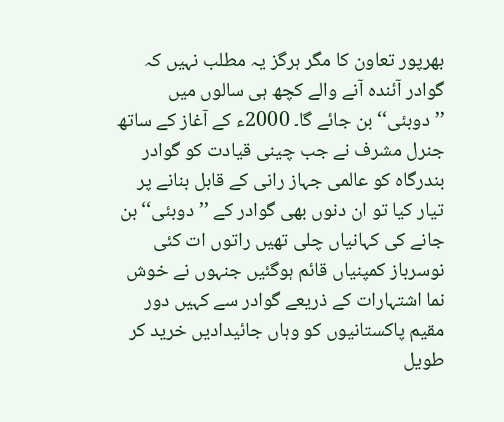بھرپور تعاون کا مگر ہرگز یہ مطلب نہیں کہ گوادر آئندہ آنے والے کچھ ہی سالوں میں ’’دوبئی‘‘ بن جائے گا۔ 2000ء کے آغاز کے ساتھ جنرل مشرف نے جب چینی قیادت کو گوادر بندرگاہ کو عالمی جہاز رانی کے قابل بنانے پر تیار کیا تو ان دنوں بھی گوادر کے ’’دوبئی‘‘بن جانے کی کہانیاں چلی تھیں راتوں ات کئی نوسرباز کمپنیاں قائم ہوگئیں جنہوں نے خوش نما اشتہارات کے ذریعے گوادر سے کہیں دور مقیم پاکستانیوں کو وہاں جائیدادیں خرید کر طویل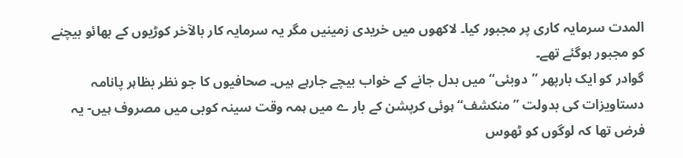المدت سرمایہ کاری پر مجبور کیا۔ لاکھوں میں خریدی زمینیں مگر یہ سرمایہ کار بالآخر کوڑیوں کے بھائو بیچنے کو مجبور ہوگئے تھے۔
گوادر کو ایک بارپھر ’’دوبئی‘‘ میں بدل جانے کے خواب بیچے جارہے ہیں۔ صحافیوں کا جو نظر بظاہر پانامہ دستاویزات کی بدولت ’’منکشف‘‘ ہوئی کرپشن کے بار ے میں ہمہ وقت سینہ کوبی میں مصروف ہیں- یہ فرض تھا کہ لوگوں کو ٹھوس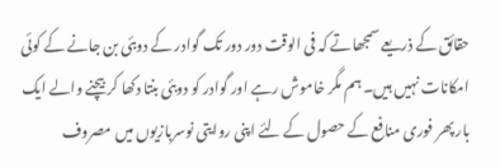حقائق کے ذریعے سمجھاتے کہ فی الوقت دور دور تک گوادر کے دوبئی بن جانے کے کوئی امکانات نہیں ہیں۔ ہم مگر خاموش رہے اور گوادر کو دوبئی بنتا دکھا کر بیچنے والے ایک بار پھر فوری منافع کے حصول کے لئے اپنی روایتی نوسربازیوں میں مصروف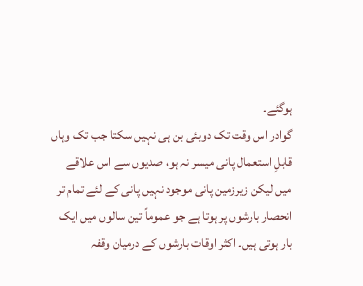ہوگئے۔
گوادر اس وقت تک دوبئی بن ہی نہیں سکتا جب تک وہاں قابلِ استعمال پانی میسر نہ ہو، صدیوں سے اس علاقے میں لیکن زیرزمین پانی موجود نہیں پانی کے لئے تمام تر انحصار بارشوں پر ہوتا ہے جو عموماً تین سالوں میں ایک بار ہوتی ہیں۔ اکثر اوقات بارشوں کے درمیان وقفہ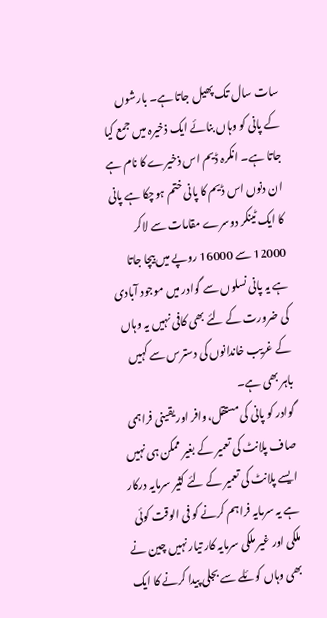سات سال تک پھیل جاتا ہے۔ بارشوں کے پانی کو وہاں بنائے ایک ذخیرہ میں جمع کیا جاتا ہے۔ انکرہ ڈیم اس ذخیرے کا نام ہے ان دنوں اس ڈیم کا پانی ختم ہوچکا ہے پانی کا ایک ٹینکر دوسرے مقامات سے لاکر 12000 سے 16000 روپے میں بیچا جاتا ہے یہ پانی نسلوں سے گوادر میں موجود آبادی کی ضرورت کے لئے بھی کافی نہیں یہ وہاں کے غریب خاندانوں کی دسترس سے کہیں باہر بھی ہے۔
گوادر کو پانی کی مستقل،وافر اور یقینی فراہمی صاف پلانٹ کی تعمیر کے بغیر ممکن ہی نہیں ایسے پلانٹ کی تعمیر کے لئے کثیر سرمایہ درکار ہے یہ سرمایہ فراہم کرنے کو فی الوقت کوئی ملکی اور غیر ملکی سرمایہ کار تیار نہیں چین نے بھی وہاں کوئلے سے بجلی پیدا کرنے کا ایک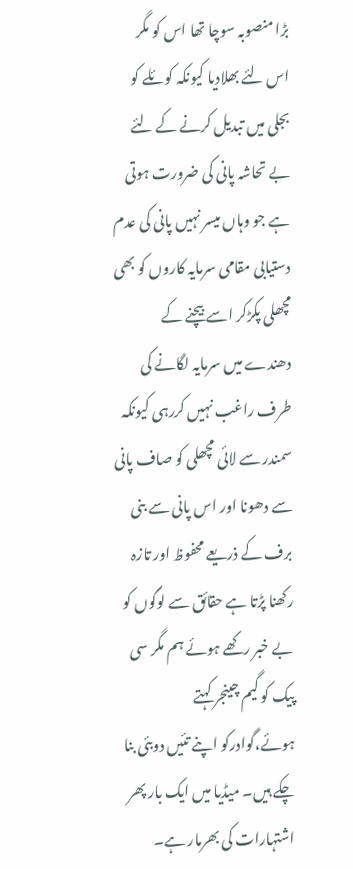بڑا منصوبہ سوچا تھا اس کو مگر اس لئے بھلادیا کیونکہ کوئلے کو بجلی میں تبدیل کرنے کے لئے بے تحاشہ پانی کی ضرورت ہوتی ہے جو وہاں میسر نہیں پانی کی عدم دستیابی مقامی سرمایہ کاروں کو بھی مچھلی پکڑکر اسے بیچنے کے دھندے میں سرمایہ لگانے کی طرف راغب نہیں کررہی کیونکہ سمندر سے لائی مچھلی کو صاف پانی سے دھونا اور اس پانی سے بنی برف کے ذریعے محفوظ اور تازہ رکھنا پڑتا ہے حقائق سے لوگوں کو بے خبر رکھے ہوئے ہم مگر سی پیک کو گیم چینجر کہتے ہوئے،گوادرکو اپنے تئیں دوبئی بنا چکے ہیں۔ میڈیا میں ایک بار پھر اشتہارات کی بھرمار ہے۔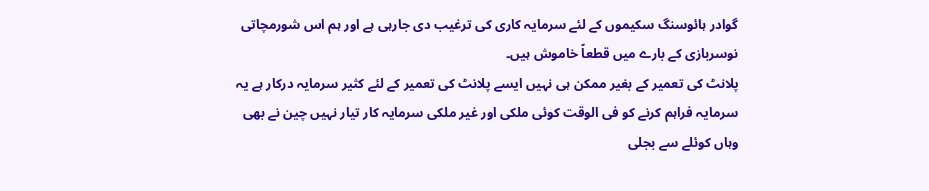گوادر ہائوسنگ سکیموں کے لئے سرمایہ کاری کی ترغیب دی جارہی ہے اور ہم اس شورمچاتی نوسربازی کے بارے میں قطعاً خاموش ہیں۔
پلانٹ کی تعمیر کے بغیر ممکن ہی نہیں ایسے پلانٹ کی تعمیر کے لئے کثیر سرمایہ درکار ہے یہ سرمایہ فراہم کرنے کو فی الوقت کوئی ملکی اور غیر ملکی سرمایہ کار تیار نہیں چین نے بھی وہاں کوئلے سے بجلی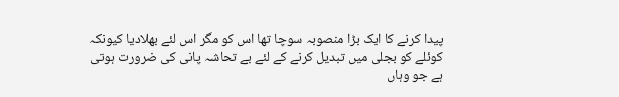پیدا کرنے کا ایک بڑا منصوبہ سوچا تھا اس کو مگر اس لئے بھلادیا کیونکہ کوئلے کو بجلی میں تبدیل کرنے کے لئے بے تحاشہ پانی کی ضرورت ہوتی ہے جو وہاں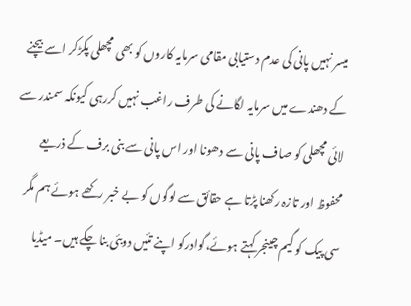میسر نہیں پانی کی عدم دستیابی مقامی سرمایہ کاروں کو بھی مچھلی پکڑکر اسے بیچنے کے دھندے میں سرمایہ لگانے کی طرف راغب نہیں کررہی کیونکہ سمندر سے لائی مچھلی کو صاف پانی سے دھونا اور اس پانی سے بنی برف کے ذریعے محفوظ اور تازہ رکھنا پڑتا ہے حقائق سے لوگوں کو بے خبر رکھے ہوئے ہم مگر سی پیک کو گیم چینجر کہتے ہوئے،گوادرکو اپنے تئیں دوبئی بنا چکے ہیں۔ میڈیا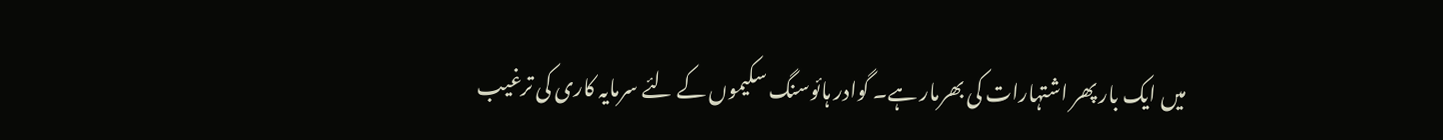میں ایک بار پھر اشتہارات کی بھرمار ہے۔ گوادر ہائوسنگ سکیموں کے لئے سرمایہ کاری کی ترغیب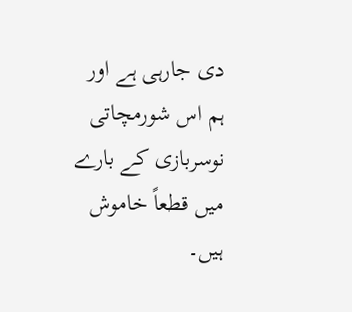دی جارہی ہے اور ہم اس شورمچاتی نوسربازی کے بارے میں قطعاً خاموش ہیں۔